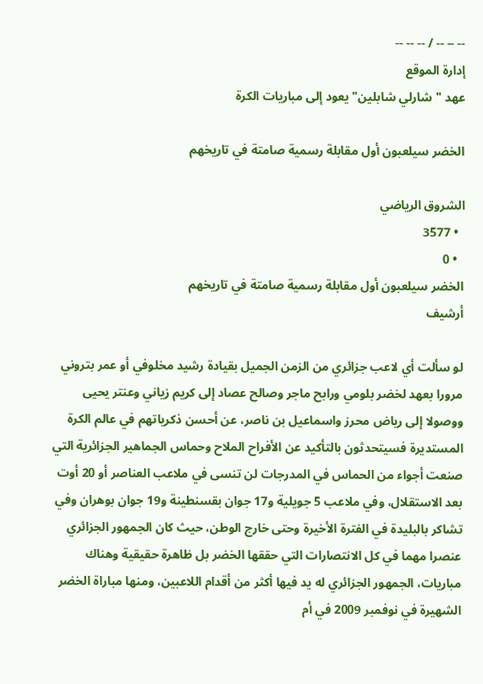-- -- -- / -- -- --
إدارة الموقع
عهد "شارلي شابلين" يعود إلى مباريات الكرة

الخضر سيلعبون أول مقابلة رسمية صامتة في تاريخهم

الشروق الرياضي
  • 3577
  • 0
الخضر سيلعبون أول مقابلة رسمية صامتة في تاريخهم
أرشيف

لو سألت أي لاعب جزائري من الزمن الجميل بقيادة رشيد مخلوفي أو عمر بتروني مرورا بعهد لخضر بلومي ورابح ماجر وصالح عصاد إلى كريم زياني وعنتر يحيى ووصولا إلى رياض محرز واسماعيل بن ناصر، عن أحسن ذكرياتهم في عالم الكرة المستديرة فسيتحدثون بالتأكيد عن الأفراح الملاح وحماس الجماهير الجزائرية التي صنعت أجواء من الحماس في المدرجات لن تنسى في ملاعب العناصر أو 20 أوت بعد الاستقلال، وفي ملاعب 5 جويلية و17 جوان بقسنطينة و19 جوان بوهران وفي تشاكر بالبليدة في الفترة الأخيرة وحتى خارج الوطن، حيث كان الجمهور الجزائري عنصرا مهما في كل الانتصارات التي حققها الخضر بل ظاهرة حقيقية وهناك مباريات، الجمهور الجزائري له يد فيها أكثر من أقدام اللاعبين، ومنها مباراة الخضر الشهيرة في نوفمبر 2009 في أم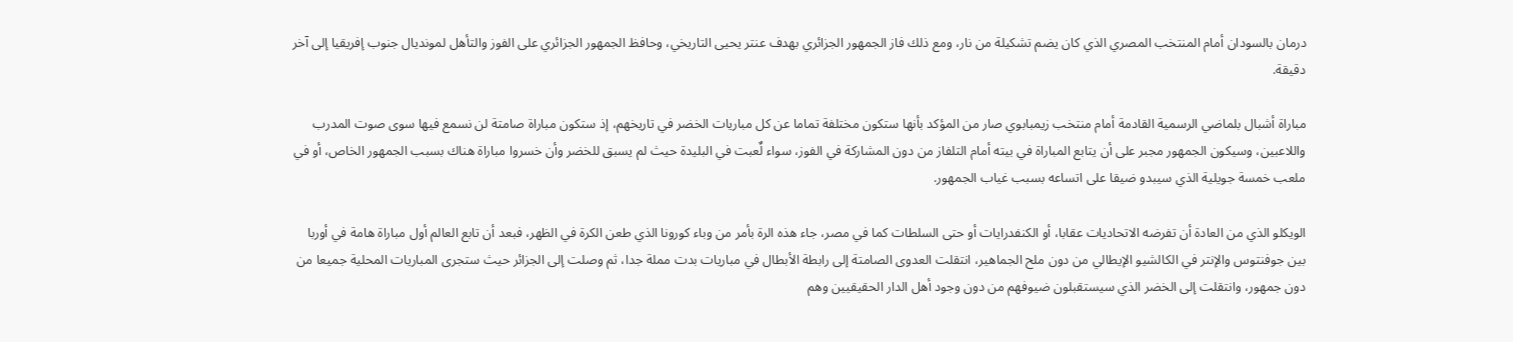درمان بالسودان أمام المنتخب المصري الذي كان يضم تشكيلة من نار، ومع ذلك فاز الجمهور الجزائري بهدف عنتر يحيى التاريخي، وحافظ الجمهور الجزائري على الفوز والتأهل لمونديال جنوب إفريقيا إلى آخر دقيقة.

مباراة أشبال بلماضي الرسمية القادمة أمام منتخب زيمبابوي صار من المؤكد بأنها ستكون مختلفة تماما عن كل مباريات الخضر في تاريخهم، إذ ستكون مباراة صامتة لن نسمع فيها سوى صوت المدرب واللاعبين، وسيكون الجمهور مجبر على أن يتابع المباراة في بيته أمام التلفاز من دون المشاركة في الفوز، سواء لٌعبت في البليدة حيث لم يسبق للخضر وأن خسروا مباراة هناك بسبب الجمهور الخاص، أو في ملعب خمسة جويلية الذي سيبدو ضيقا على اتساعه بسبب غياب الجمهور.

الويكلو الذي من العادة أن تفرضه الاتحاديات عقابا، أو الكنفدرايات أو حتى السلطات كما في مصر، جاء هذه الرة بأمر من وباء كورونا الذي طعن الكرة في الظهر، فبعد أن تابع العالم أول مباراة هامة في أوربا بين جوفنتوس والإنتر في الكالشيو الإيطالي من دون ملح الجماهير، انتقلت العدوى الصامتة إلى رابطة الأبطال في مباريات بدت مملة جدا، ثم وصلت إلى الجزائر حيث ستجرى المباريات المحلية جميعا من دون جمهور، وانتقلت إلى الخضر الذي سيستقبلون ضيوفهم من دون وجود أهل الدار الحقيقيين وهم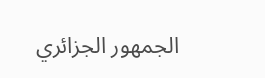الجمهور الجزائري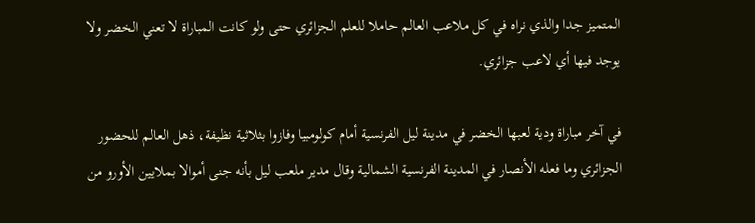المتميز جدا والذي نراه في كل ملاعب العالم حاملا للعلم الجزائري حتى ولو كانت المباراة لا تعني الخضر ولا يوجد فيها أي لاعب جزائري.

في آخر مباراة ودية لعبها الخضر في مدينة ليل الفرنسية أمام كولومبيا وفازوا بثلاثية نظيفة، ذهل العالم للحضور الجزائري وما فعله الأنصار في المدينة الفرنسية الشمالية وقال مدير ملعب ليل بأنه جنى أموالا بملايين الأورو من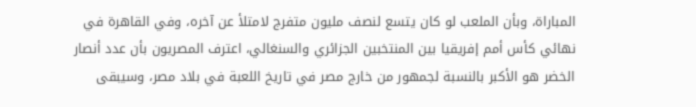المباراة، وبأن الملعب لو كان يتسع لنصف مليون متفرج لامتلأ عن آخره، وفي القاهرة في نهائي كأس أمم إفريقيا بين المنتخبين الجزائري والسنغالي، اعترف المصريون بأن عدد أنصار الخضر هو الأكبر بالنسبة لجمهور من خارج مصر في تاريخ اللعبة في بلاد مصر، وسيبقى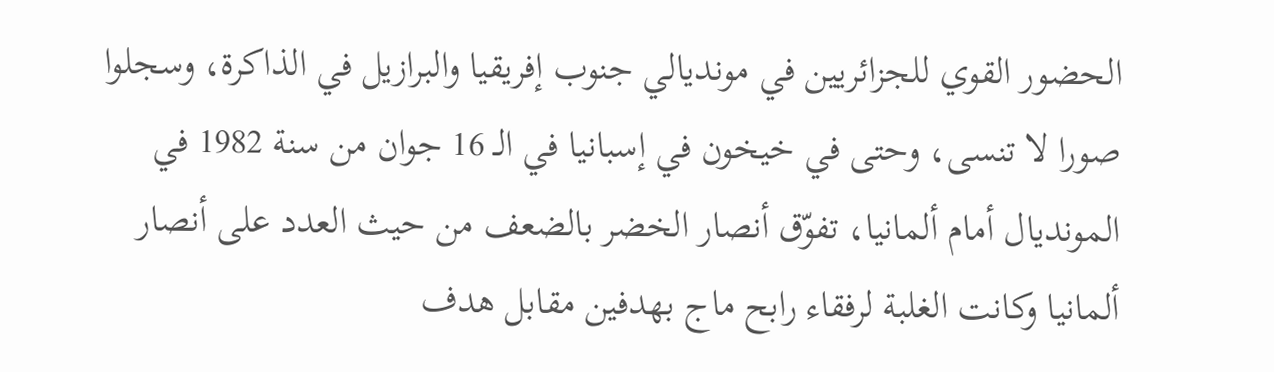الحضور القوي للجزائريين في مونديالي جنوب إفريقيا والبرازيل في الذاكرة، وسجلوا صورا لا تنسى، وحتى في خيخون في إسبانيا في الـ 16 جوان من سنة 1982 في المونديال أمام ألمانيا، تفوّق أنصار الخضر بالضعف من حيث العدد على أنصار ألمانيا وكانت الغلبة لرفقاء رابح ماج بهدفين مقابل هدف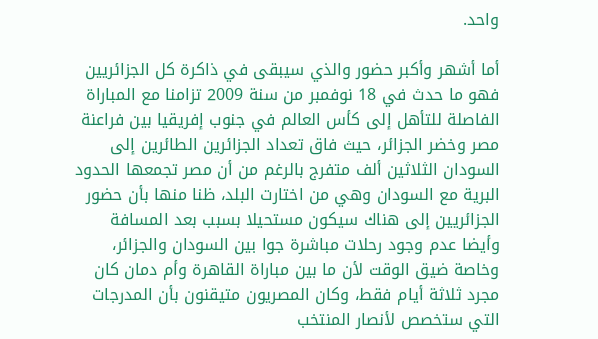واحد.

أما أشهر وأكبر حضور والذي سيبقى في ذاكرة كل الجزائريين فهو ما حدث في 18 نوفمبر من سنة 2009 تزامنا مع المباراة الفاصلة للتأهل إلى كأس العالم في جنوب إفريقيا بين فراعنة مصر وخضر الجزائر، حيث فاق تعداد الجزائرين الطائرين إلى السودان الثلاثين ألف متفرج بالرغم من أن مصر تجمعها الحدود البرية مع السودان وهي من اختارت البلد، ظنا منها بأن حضور الجزائريين إلى هناك سيكون مستحيلا بسبب بعد المسافة وأيضا عدم وجود رحلات مباشرة جوا بين السودان والجزائر، وخاصة ضيق الوقت لأن ما بين مباراة القاهرة وأم دمان كان مجرد ثلاثة أيام فقط، وكان المصريون متيقنون بأن المدرجات التي ستخصص لأنصار المنتخب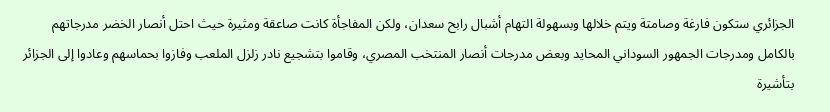الجزائري ستكون فارغة وصامتة ويتم خلالها وبسهولة التهام أشبال رابح سعدان، ولكن المفاجأة كانت صاعقة ومثيرة حيث احتل أنصار الخضر مدرجاتهم بالكامل ومدرجات الجمهور السوداني المحايد وبعض مدرجات أنصار المنتخب المصري، وقاموا بتشجيع نادر زلزل الملعب وفازوا بحماسهم وعادوا إلى الجزائر بتأشيرة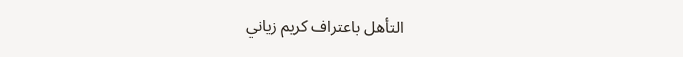التأهل باعتراف كريم زياني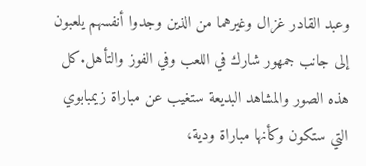وعبد القادر غزال وغيرهما من الذين وجدوا أنفسهم يلعبون إلى جانب جمهور شارك في اللعب وفي الفوز والتأهل.كل هذه الصور والمشاهد البديعة ستغيب عن مباراة زيمبابوي التي ستكون وكأنها مباراة ودية،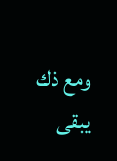ومع ذك يبقى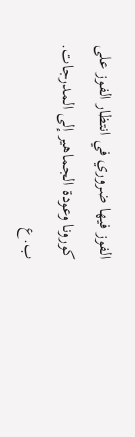الفوز فيها ضروري في انتظار الفوز على كورونا وعودة الجماهير إلى المدرجات.
ب.ع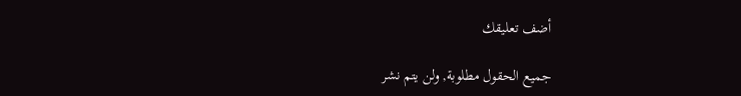أضف تعليقك

جميع الحقول مطلوبة, ولن يتم نشر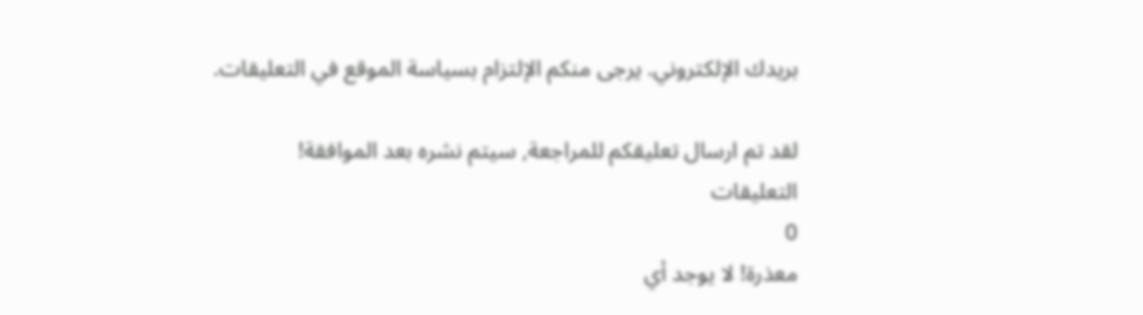بريدك الإلكتروني. يرجى منكم الإلتزام بسياسة الموقع في التعليقات.

لقد تم ارسال تعليقكم للمراجعة, سيتم نشره بعد الموافقة!
التعليقات
0
معذرة! لا يوجد أي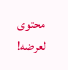محتوى لعرضه!